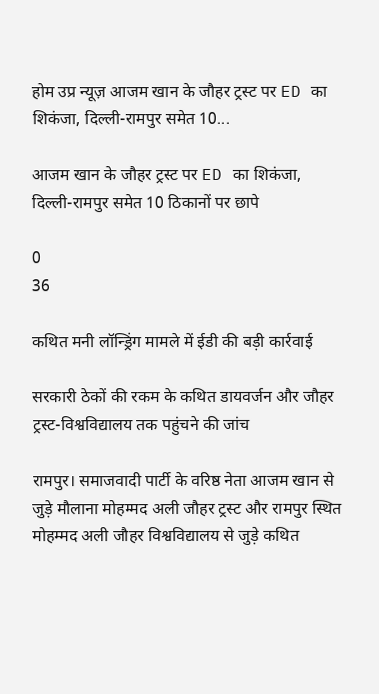होम उप्र न्यूज़ आजम खान के जौहर ट्रस्ट पर ED का शिकंजा, दिल्ली-रामपुर समेत 10...

आजम खान के जौहर ट्रस्ट पर ED का शिकंजा, दिल्ली-रामपुर समेत 10 ठिकानों पर छापे

0
36

कथित मनी लॉन्ड्रिंग मामले में ईडी की बड़ी कार्रवाई

सरकारी ठेकों की रकम के कथित डायवर्जन और जौहर ट्रस्ट-विश्वविद्यालय तक पहुंचने की जांच

रामपुर। समाजवादी पार्टी के वरिष्ठ नेता आजम खान से जुड़े मौलाना मोहम्मद अली जौहर ट्रस्ट और रामपुर स्थित मोहम्मद अली जौहर विश्वविद्यालय से जुड़े कथित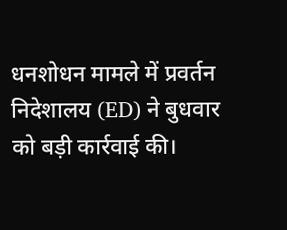धनशोधन मामले में प्रवर्तन निदेशालय (ED) ने बुधवार को बड़ी कार्रवाई की।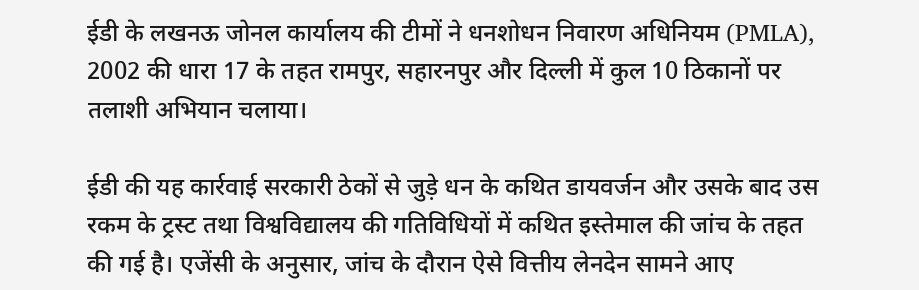ईडी के लखनऊ जोनल कार्यालय की टीमों ने धनशोधन निवारण अधिनियम (PMLA), 2002 की धारा 17 के तहत रामपुर, सहारनपुर और दिल्ली में कुल 10 ठिकानों पर तलाशी अभियान चलाया।

ईडी की यह कार्रवाई सरकारी ठेकों से जुड़े धन के कथित डायवर्जन और उसके बाद उस रकम के ट्रस्ट तथा विश्वविद्यालय की गतिविधियों में कथित इस्तेमाल की जांच के तहत की गई है। एजेंसी के अनुसार, जांच के दौरान ऐसे वित्तीय लेनदेन सामने आए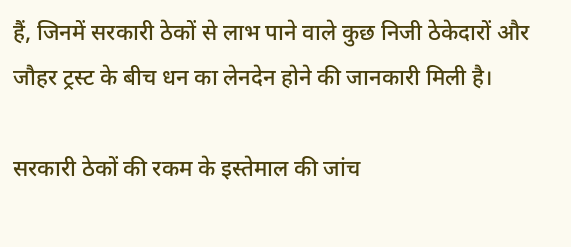हैं, जिनमें सरकारी ठेकों से लाभ पाने वाले कुछ निजी ठेकेदारों और जौहर ट्रस्ट के बीच धन का लेनदेन होने की जानकारी मिली है।

सरकारी ठेकों की रकम के इस्तेमाल की जांच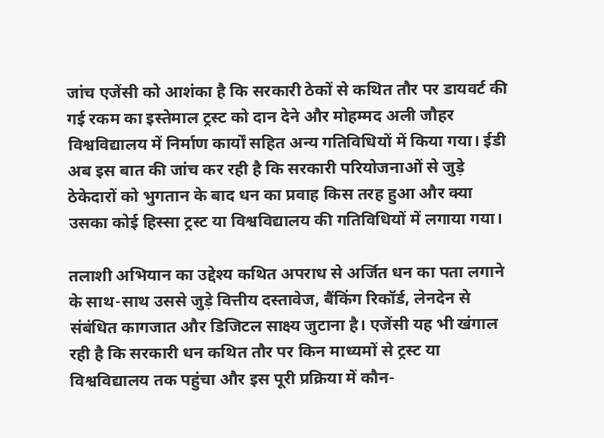जांच एजेंसी को आशंका है कि सरकारी ठेकों से कथित तौर पर डायवर्ट की गई रकम का इस्तेमाल ट्रस्ट को दान देने और मोहम्मद अली जौहर विश्वविद्यालय में निर्माण कार्यों सहित अन्य गतिविधियों में किया गया। ईडी अब इस बात की जांच कर रही है कि सरकारी परियोजनाओं से जुड़े ठेकेदारों को भुगतान के बाद धन का प्रवाह किस तरह हुआ और क्या उसका कोई हिस्सा ट्रस्ट या विश्वविद्यालय की गतिविधियों में लगाया गया।

तलाशी अभियान का उद्देश्य कथित अपराध से अर्जित धन का पता लगाने के साथ-साथ उससे जुड़े वित्तीय दस्तावेज, बैंकिंग रिकॉर्ड, लेनदेन से संबंधित कागजात और डिजिटल साक्ष्य जुटाना है। एजेंसी यह भी खंगाल रही है कि सरकारी धन कथित तौर पर किन माध्यमों से ट्रस्ट या विश्वविद्यालय तक पहुंचा और इस पूरी प्रक्रिया में कौन-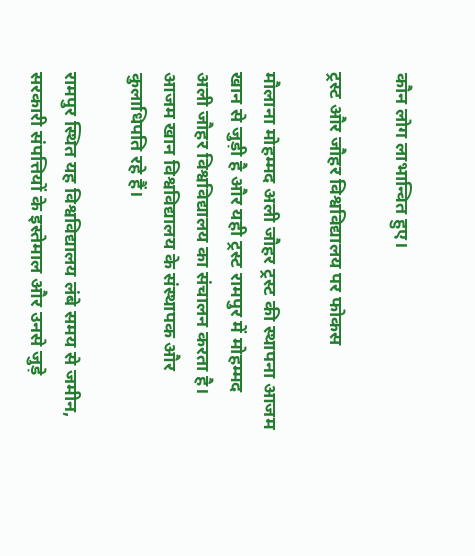कौन लोग लाभान्वित हुए।

ट्रस्ट और जौहर विश्वविद्यालय पर फोकस

मौलाना मोहम्मद अली जौहर ट्रस्ट की स्थापना आजम खान से जुड़ी है और यही ट्रस्ट रामपुर में मोहम्मद अली जौहर विश्वविद्यालय का संचालन करता है। आजम खान विश्वविद्यालय के संस्थापक और कुलाधिपति रहे हैं।

रामपुर स्थित यह विश्वविद्यालय लंबे समय से जमीन, सरकारी संपत्तियों के इस्तेमाल और उनसे जुड़े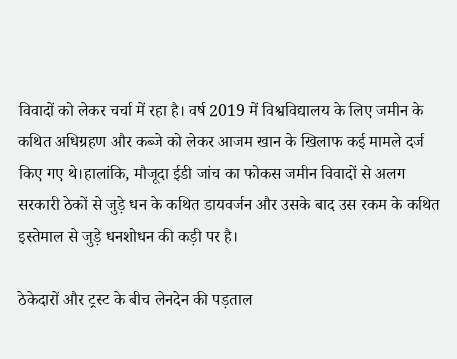विवादों को लेकर चर्चा में रहा है। वर्ष 2019 में विश्वविद्यालय के लिए जमीन के कथित अधिग्रहण और कब्जे को लेकर आजम खान के खिलाफ कई मामले दर्ज किए गए थे।हालांकि, मौजूदा ईडी जांच का फोकस जमीन विवादों से अलग सरकारी ठेकों से जुड़े धन के कथित डायवर्जन और उसके बाद उस रकम के कथित इस्तेमाल से जुड़े धनशोधन की कड़ी पर है।

ठेकेदारों और ट्रस्ट के बीच लेनदेन की पड़ताल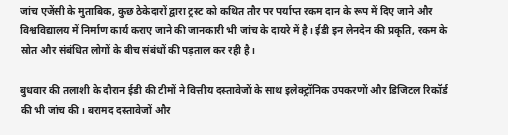जांच एजेंसी के मुताबिक, कुछ ठेकेदारों द्वारा ट्रस्ट को कथित तौर पर पर्याप्त रकम दान के रूप में दिए जाने और विश्वविद्यालय में निर्माण कार्य कराए जाने की जानकारी भी जांच के दायरे में है। ईडी इन लेनदेन की प्रकृति, रकम के स्रोत और संबंधित लोगों के बीच संबंधों की पड़ताल कर रही है।

बुधवार की तलाशी के दौरान ईडी की टीमों ने वित्तीय दस्तावेजों के साथ इलेक्ट्रॉनिक उपकरणों और डिजिटल रिकॉर्ड की भी जांच की। बरामद दस्तावेजों और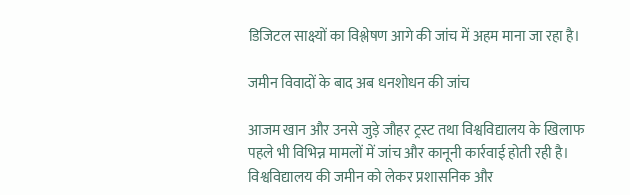डिजिटल साक्ष्यों का विश्लेषण आगे की जांच में अहम माना जा रहा है।

जमीन विवादों के बाद अब धनशोधन की जांच

आजम खान और उनसे जुड़े जौहर ट्रस्ट तथा विश्वविद्यालय के खिलाफ पहले भी विभिन्न मामलों में जांच और कानूनी कार्रवाई होती रही है। विश्वविद्यालय की जमीन को लेकर प्रशासनिक और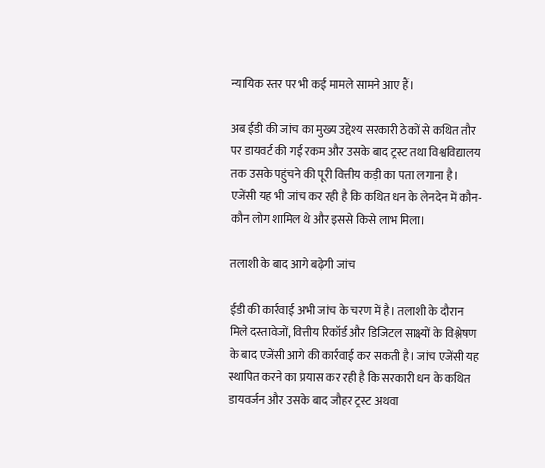न्यायिक स्तर पर भी कई मामले सामने आए हैं।

अब ईडी की जांच का मुख्य उद्देश्य सरकारी ठेकों से कथित तौर पर डायवर्ट की गई रकम और उसके बाद ट्रस्ट तथा विश्वविद्यालय तक उसके पहुंचने की पूरी वित्तीय कड़ी का पता लगाना है। एजेंसी यह भी जांच कर रही है कि कथित धन के लेनदेन में कौन-कौन लोग शामिल थे और इससे किसे लाभ मिला।

तलाशी के बाद आगे बढ़ेगी जांच

ईडी की कार्रवाई अभी जांच के चरण में है। तलाशी के दौरान मिले दस्तावेजों, वित्तीय रिकॉर्ड और डिजिटल साक्ष्यों के विश्लेषण के बाद एजेंसी आगे की कार्रवाई कर सकती है। जांच एजेंसी यह स्थापित करने का प्रयास कर रही है कि सरकारी धन के कथित डायवर्जन और उसके बाद जौहर ट्रस्ट अथवा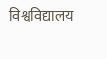विश्वविद्यालय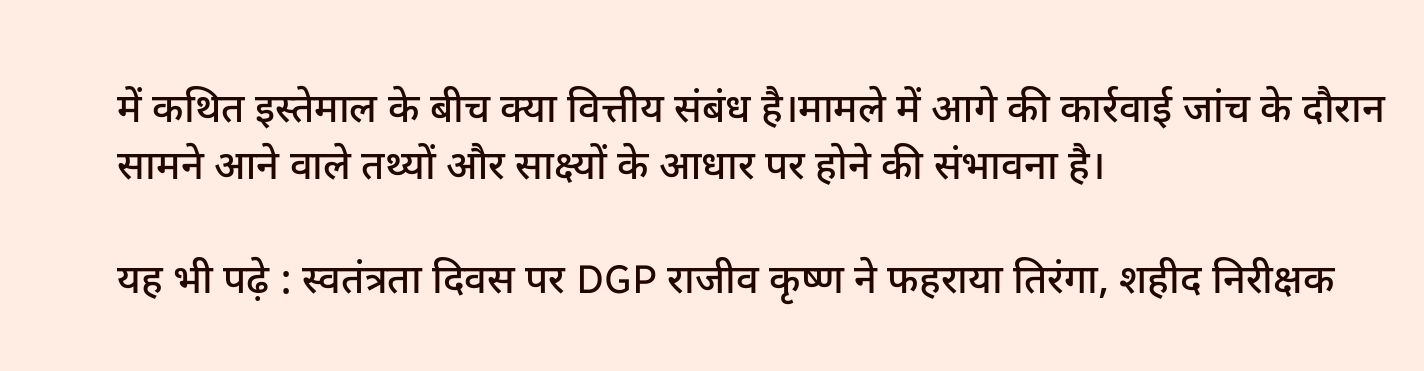में कथित इस्तेमाल के बीच क्या वित्तीय संबंध है।मामले में आगे की कार्रवाई जांच के दौरान सामने आने वाले तथ्यों और साक्ष्यों के आधार पर होने की संभावना है।

यह भी पढ़े : स्वतंत्रता दिवस पर DGP राजीव कृष्ण ने फहराया तिरंगा, शहीद निरीक्षक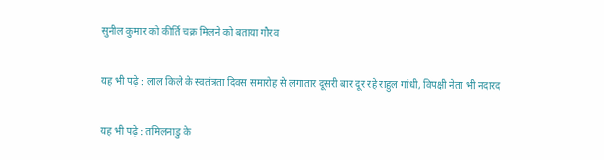सुनील कुमार को कीर्ति चक्र मिलने को बताया गौरव

यह भी पढ़े : लाल किले के स्वतंत्रता दिवस समारोह से लगातार दूसरी बार दूर रहे राहुल गांधी, विपक्षी नेता भी नदारद

यह भी पढ़े : तमिलनाडु के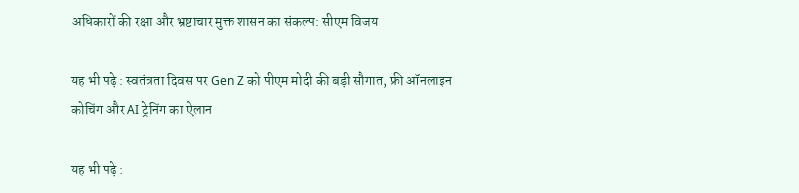अधिकारों की रक्षा और भ्रष्टाचार मुक्त शासन का संकल्प: सीएम विजय

यह भी पढ़े : स्वतंत्रता दिवस पर Gen Z को पीएम मोदी की बड़ी सौगात, फ्री ऑनलाइन कोचिंग और AI ट्रेनिंग का ऐलान

यह भी पढ़े :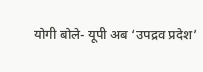योगी बोले- यूपी अब ‘उपद्रव प्रदेश’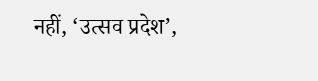नहीं, ‘उत्सव प्रदेश’,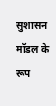सुशासन मॉडल के रूप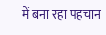में बना रहा पहचान